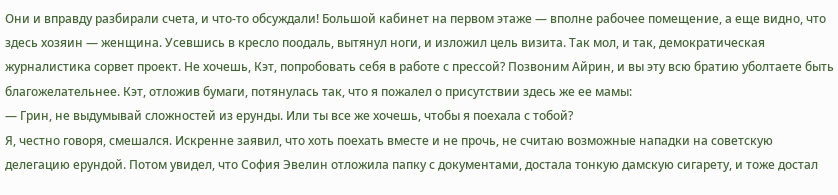Они и вправду разбирали счета, и что-то обсуждали! Большой кабинет на первом этаже — вполне рабочее помещение, а еще видно, что здесь хозяин — женщина. Усевшись в кресло поодаль, вытянул ноги, и изложил цель визита. Так мол, и так, демократическая журналистика сорвет проект. Не хочешь, Кэт, попробовать себя в работе с прессой? Позвоним Айрин, и вы эту всю братию уболтаете быть благожелательнее. Кэт, отложив бумаги, потянулась так, что я пожалел о присутствии здесь же ее мамы:
— Грин, не выдумывай сложностей из ерунды. Или ты все же хочешь, чтобы я поехала с тобой?
Я, честно говоря, смешался. Искренне заявил, что хоть поехать вместе и не прочь, не считаю возможные нападки на советскую делегацию ерундой. Потом увидел, что София Эвелин отложила папку с документами, достала тонкую дамскую сигарету, и тоже достал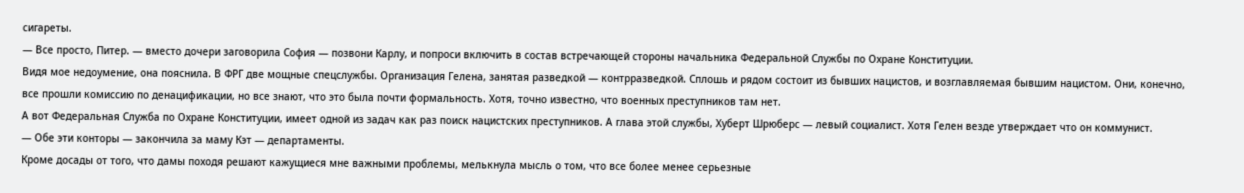сигареты.
— Все просто, Питер. — вместо дочери заговорила София — позвони Карлу, и попроси включить в состав встречающей стороны начальника Федеральной Службы по Охране Конституции.
Видя мое недоумение, она пояснила. В ФРГ две мощные спецслужбы. Организация Гелена, занятая разведкой — контрразведкой. Сплошь и рядом состоит из бывших нацистов, и возглавляемая бывшим нацистом. Они, конечно, все прошли комиссию по денацификации, но все знают, что это была почти формальность. Хотя, точно известно, что военных преступников там нет.
А вот Федеральная Служба по Охране Конституции, имеет одной из задач как раз поиск нацистских преступников. А глава этой службы, Хуберт Шрюберс — левый социалист. Хотя Гелен везде утверждает что он коммунист.
— Обе эти конторы — закончила за маму Кэт — департаменты.
Кроме досады от того, что дамы походя решают кажущиеся мне важными проблемы, мелькнула мысль о том, что все более менее серьезные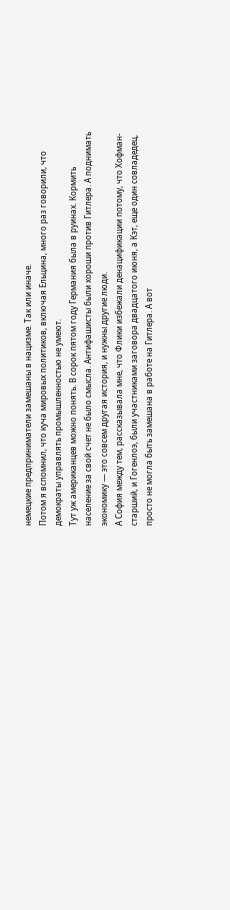немецкие предприниматели замешаны в нацизме. Так или иначе.
Потом я вспомнил, что куча мировых политиков, включая Ельцина, много раз говорили, что демократы управлять промышленностью не умеют.
Тут уж американцев можно понять. В сорок пятом году Германия была в руинах. Кормить население за свой счет не было смысла. Антифашисты были хороши против Гитлера. А поднимать экономику — это совсем другая история, и нужны другие люди.
А София между тем, рассказывала мне, что Флики избежали денацификации потому, что Хофман-старший, и Гогенлоэ, были участниками заговора двадцатого июня, а Кэт, еще один совладедец, просто не могла быть замешана в работе на Гитлера. А вот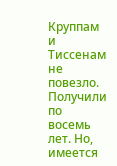Круппам и Тиссенам не повезло. Получили по восемь лет. Но, имеется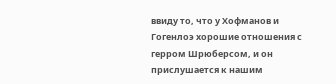ввиду то, что у Хофманов и Гогенлоэ хорошие отношения с герром Шрюберсом, и он прислушается к нашим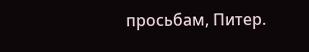просьбам, Питер.